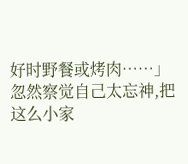好时野餐或烤肉……」忽然察觉自己太忘神,把这么小家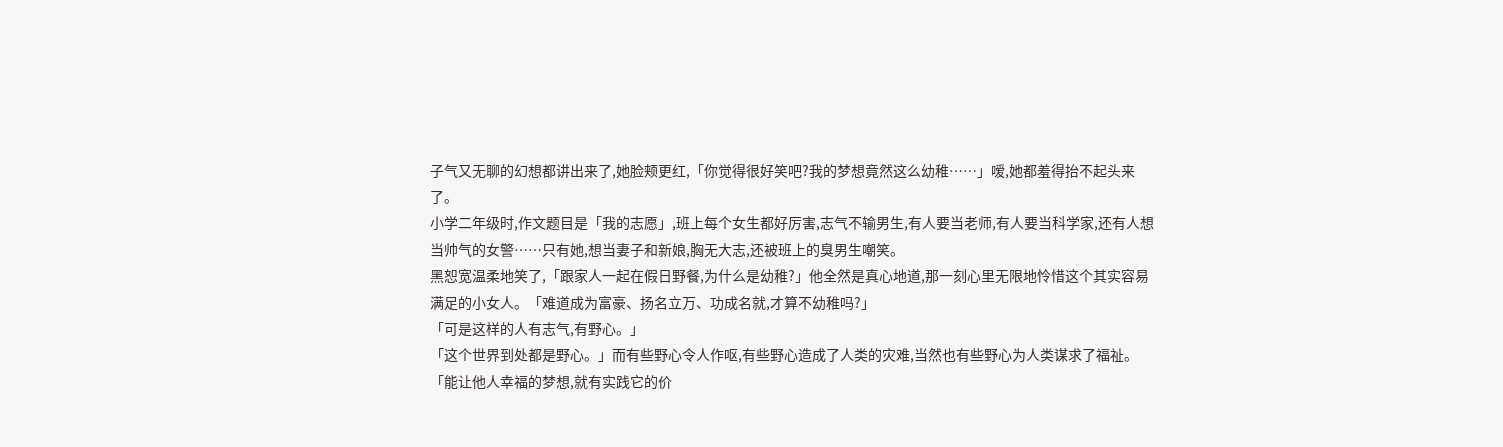子气又无聊的幻想都讲出来了,她脸颊更红,「你觉得很好笑吧?我的梦想竟然这么幼稚……」嗳,她都羞得抬不起头来了。
小学二年级时,作文题目是「我的志愿」,班上每个女生都好厉害,志气不输男生,有人要当老师,有人要当科学家,还有人想当帅气的女警……只有她,想当妻子和新娘,胸无大志,还被班上的臭男生嘲笑。
黑恕宽温柔地笑了,「跟家人一起在假日野餐,为什么是幼稚?」他全然是真心地道,那一刻心里无限地怜惜这个其实容易满足的小女人。「难道成为富豪、扬名立万、功成名就,才算不幼稚吗?」
「可是这样的人有志气,有野心。」
「这个世界到处都是野心。」而有些野心令人作呕,有些野心造成了人类的灾难,当然也有些野心为人类谋求了福祉。「能让他人幸福的梦想,就有实践它的价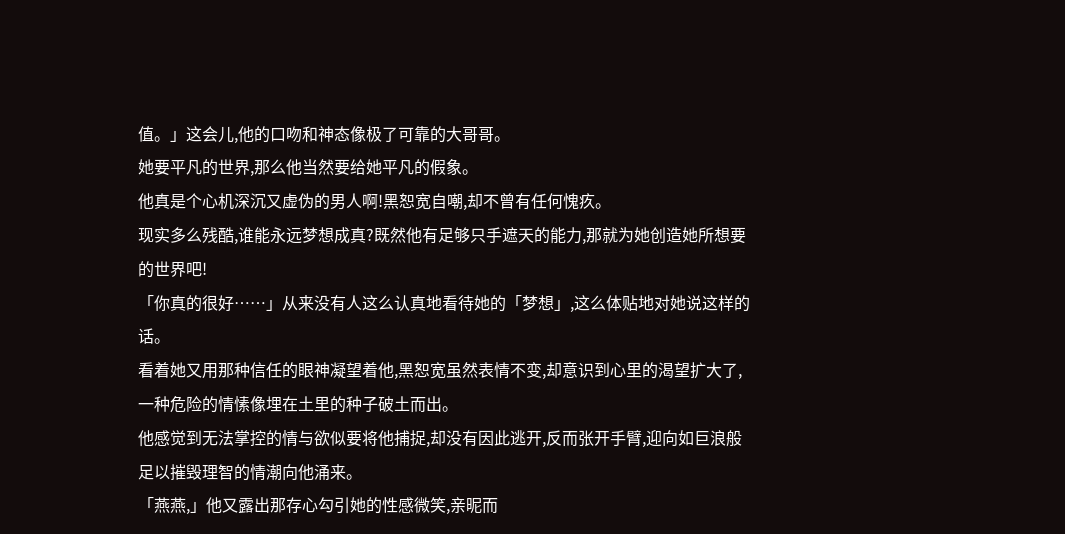值。」这会儿,他的口吻和神态像极了可靠的大哥哥。
她要平凡的世界,那么他当然要给她平凡的假象。
他真是个心机深沉又虚伪的男人啊!黑恕宽自嘲,却不曾有任何愧疚。
现实多么残酷,谁能永远梦想成真?既然他有足够只手遮天的能力,那就为她创造她所想要的世界吧!
「你真的很好……」从来没有人这么认真地看待她的「梦想」,这么体贴地对她说这样的话。
看着她又用那种信任的眼神凝望着他,黑恕宽虽然表情不变,却意识到心里的渴望扩大了,一种危险的情愫像埋在土里的种子破土而出。
他感觉到无法掌控的情与欲似要将他捕捉,却没有因此逃开,反而张开手臂,迎向如巨浪般足以摧毁理智的情潮向他涌来。
「燕燕,」他又露出那存心勾引她的性感微笑,亲昵而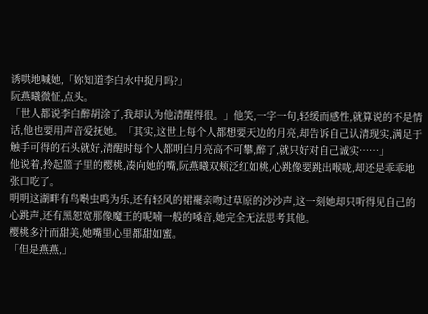诱哄地喊她,「妳知道李白水中捉月吗?」
阮燕曦微怔,点头。
「世人都说李白醉胡涂了,我却认为他清醒得很。」他笑,一字一句,轻缓而感性,就算说的不是情话,他也要用声音爱抚她。「其实,这世上每个人都想要天边的月亮,却告诉自己认清现实,满足于触手可得的石头就好,清醒时每个人都明白月亮高不可攀,醉了,就只好对自己诚实……」
他说着,拎起篮子里的樱桃,凑向她的嘴,阮燕曦双颊泛红如桃,心跳像要跳出喉咙,却还是乖乖地张口吃了。
明明这湖畔有鸟啭虫鸣为乐,还有轻风的裙襬亲吻过草原的沙沙声,这一刻她却只听得见自己的心跳声,还有黑恕宽那像魔王的呢喃一般的嗓音,她完全无法思考其他。
樱桃多汁而甜美,她嘴里心里都甜如蜜。
「但是燕燕,」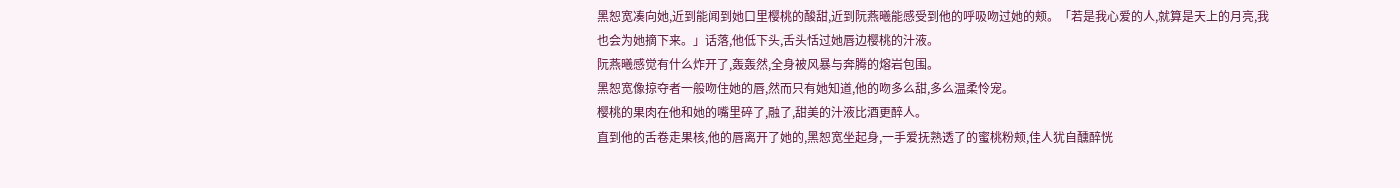黑恕宽凑向她,近到能闻到她口里樱桃的酸甜,近到阮燕曦能感受到他的呼吸吻过她的颊。「若是我心爱的人,就算是天上的月亮,我也会为她摘下来。」话落,他低下头,舌头恬过她唇边樱桃的汁液。
阮燕曦感觉有什么炸开了,轰轰然,全身被风暴与奔腾的熔岩包围。
黑恕宽像掠夺者一般吻住她的唇,然而只有她知道,他的吻多么甜,多么温柔怜宠。
樱桃的果肉在他和她的嘴里碎了,融了,甜美的汁液比酒更醉人。
直到他的舌卷走果核,他的唇离开了她的,黑恕宽坐起身,一手爱抚熟透了的蜜桃粉颊,佳人犹自醺醉恍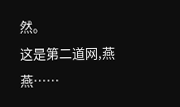然。
这是第二道网,燕燕……